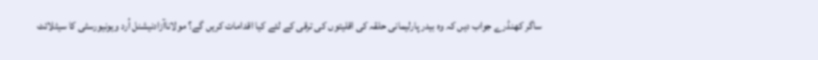ساگر کھنڈرے جواب دیں کہ وہ بیدر پارلیمانی حلقہ کی اقلیتوں کی ترقی کے لئے کیا اقدامات کریں گے؟ مولاناآزادنیشنل اُرد ویونیورسٹی کا سیٹلائٹ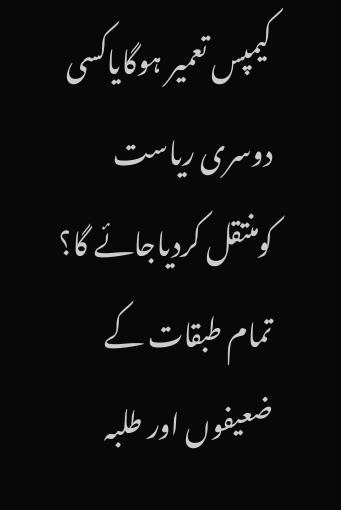کیمپس تعمیر ہوگایاکسی دوسری ریاست کومنتقل کردیاجائے گا؟ تمام طبقات کے ضعیفوں اور طلبہ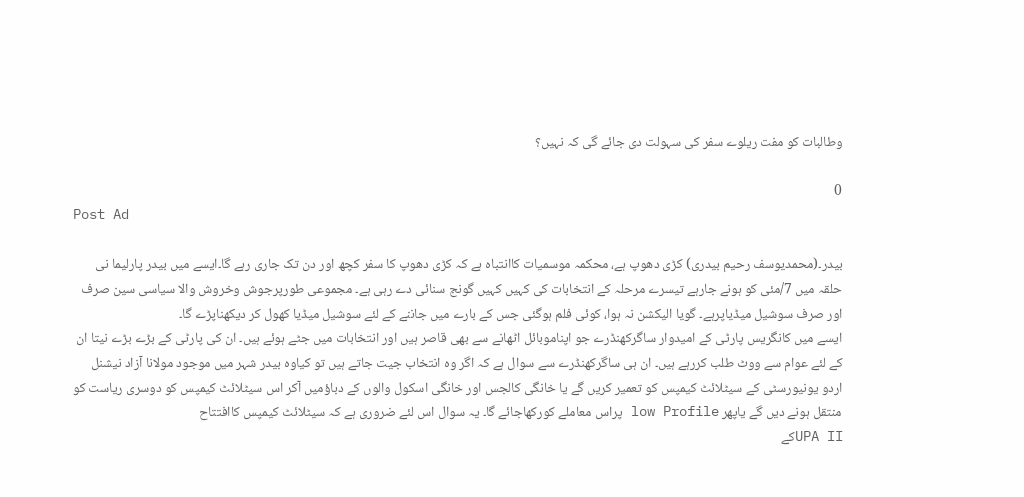وطالبات کو مفت ریلوے سفر کی سہولت دی جائے گی کہ نہیں؟

0
Post Ad

بیدر۔(محمدیوسف رحیم بیدری) کڑی دھوپ ہے، محکمہ موسمیات کاانتباہ ہے کہ کڑی دھوپ کا سفر کچھ اور دن تک جاری رہے گا۔ایسے میں بیدر پارلیما نی حلقہ میں 7/مئی کو ہونے جارہے تیسرے مرحلہ کے انتخابات کی کہیں کہیں گونج سنائی دے رہی ہے۔ مجموعی طورپرجوش وخروش والا سیاسی سین صرف اور صرف سوشیل میڈیاپرہے۔ گویا الیکشن نہ ہوا، کوئی فلم ہوگئی جس کے بارے میں جاننے کے لئے سوشیل میڈیا کھول کر دیکھناپڑے گا۔
ایسے میں کانگریس پارٹی کے امیدوار ساگرکھنڈرے جو اپناموبائل اٹھانے سے بھی قاصر ہیں اور انتخابات میں جٹے ہوئے ہیں۔ ان کی پارٹی کے بڑے بڑے نیتا ان کے لئے عوام سے ووٹ طلب کررہے ہیں۔ ان ہی ساگرکھنڈرے سے سوال ہے کہ اگر وہ انتخاب جیت جاتے ہیں تو کیاوہ بیدر شہر میں موجود مولانا آزاد نیشنل اردو یونیورسٹی کے سیٹلائٹ کیمپس کو تعمیر کریں گے یا خانگی کالجس اور خانگی اسکول والوں کے دباؤمیں آکر اس سیٹلائٹ کیمپس کو دوسری ریاست کو منتقل ہونے دیں گے یاپھر low Profile پراس معاملے کورکھاجائے گا۔ یہ سوال اس لئے ضروری ہے کہ سیٹلائٹ کیمپس کاافتتاح
UPA IIکے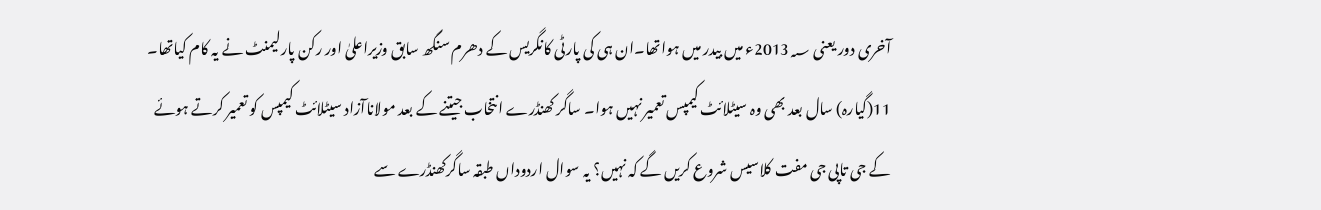آخری دور یعنی 2013؁ء میں بیدر میں ہواتھا۔ان ہی کی پارٹی کانگریس کے دھرم سنگھ سابق وزیراعلیٰ اور رکن پارلیمنٹ نے یہ کام کیاتھا۔ 11(گیارہ) سال بعد بھی وہ سیٹلائٹ کیمپس تعمیر نہیں ہوا۔ ساگر کھنڈرے انتخاب جیتنے کے بعد مولاناآزاد سیٹلائٹ کیمپس کو تعمیر کرتے ہوئے کے جی تاپی جی مفت کلاسیس شروع کریں گے کہ نہیں؟ یہ سوال اردوداں طبقہ ساگرکھنڈرے سے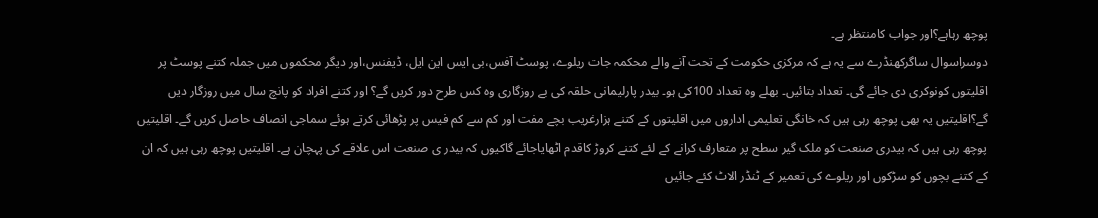پوچھ رہاہے؟اور جواب کامنتظر ہے۔
دوسراسوال ساگرکھنڈرے سے یہ ہے کہ مرکزی حکومت کے تحت آنے والے محکمہ جات ریلوے، پوسٹ آفس،بی ایس این ایل، ڈیفنس،اور دیگر محکموں میں جملہ کتنے پوسٹ پر اقلیتوں کونوکری دی جائے گی۔ تعداد بتائیں۔ بھلے وہ تعداد 100کی ہو۔ بیدر پارلیمانی حلقہ کی بے روزگاری وہ کس طرح دور کریں گے؟ اور کتنے افراد کو پانچ سال میں روزگار دیں گے؟اقلیتیں یہ بھی پوچھ رہی ہیں کہ خانگی تعلیمی اداروں میں اقلیتوں کے کتنے ہزارغریب بچے مفت اور کم سے کم فیس پر پڑھائی کرتے ہوئے سماجی انصاف حاصل کریں گے۔ اقلیتیں پوچھ رہی ہیں کہ بیدری صنعت کو ملک گیر سطح پر متعارف کرانے کے لئے کتنے کروڑ کاقدم اٹھایاجائے گاکیوں کہ بیدر ی صنعت اس علاقے کی پہچان ہے۔ اقلیتیں پوچھ رہی ہیں کہ ان کے کتنے بچوں کو سڑکوں اور ریلوے کی تعمیر کے ٹنڈر الاٹ کئے جائیں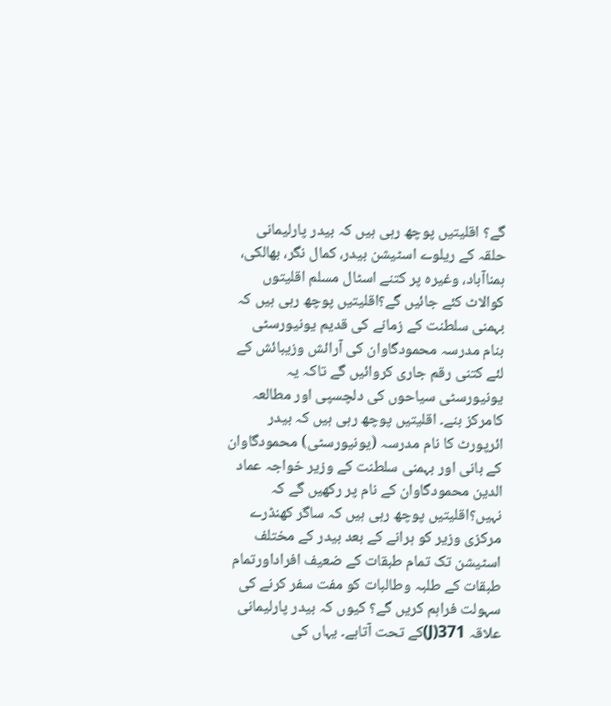گے؟ اقلیتیں پوچھ رہی ہیں کہ بیدر پارلیمانی حلقہ کے ریلوے اسٹیشن بیدر، کمال نگر، بھالکی، ہمناآباد، وغیرہ پر کتنے اسٹال مسلم اقلیتوں کوالاٹ کئے جائیں گے؟اقلیتیں پوچھ رہی ہیں کہ بہمنی سلطنت کے زمانے کی قدیم یونیورسٹی بنام مدرسہ محمودگاوان کی آرائش وزیبائش کے لئے کتنی رقم جاری کروائیں گے تاکہ یہ یونیورسٹی سیاحوں کی دلچسپی اور مطالعہ کامرکز بنے۔ اقلیتیں پوچھ رہی ہیں کہ بیدر ائرپورٹ کا نام مدرسہ (یونیورسٹی) محمودگاوان کے بانی اور بہمنی سلطنت کے وزیر خواجہ عماد الدین محمودگاوان کے نام پر رکھیں گے کہ نہیں؟اقلیتیں پوچھ رہی ہیں کہ ساگر کھنڈرے مرکزی وزیر کو ہرانے کے بعد بیدر کے مختلف اسٹیشن تک تمام طبقات کے ضعیف افراداورتمام طبقات کے طلبہ وطالبات کو مفت سفر کرنے کی سہولت فراہم کریں گے؟ کیوں کہ بیدر پارلیمانی علاقہ 371(J)کے تحت آتاہے۔ یہاں کی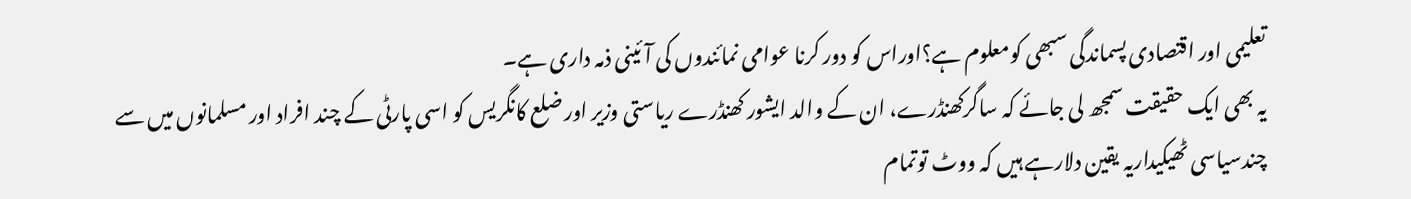تعلیمی اور اقتصادی پسماندگی سبھی کومعلوم ہے؟اوراس کو دور کرنا عوامی نمائندوں کی آئینی ذمہ داری ہے۔
یہ بھی ایک حقیقت سمجھ لی جائے کہ ساگرکھنڈرے، ان کے والد ایشور کھنڈرے ریاستی وزیر اور ضلع کانگریس کو اسی پارٹی کے چند افراد اور مسلمانوں میں سے چندسیاسی ٹھیکیداریہ یقین دلارہے ہیں کہ ووٹ توتمام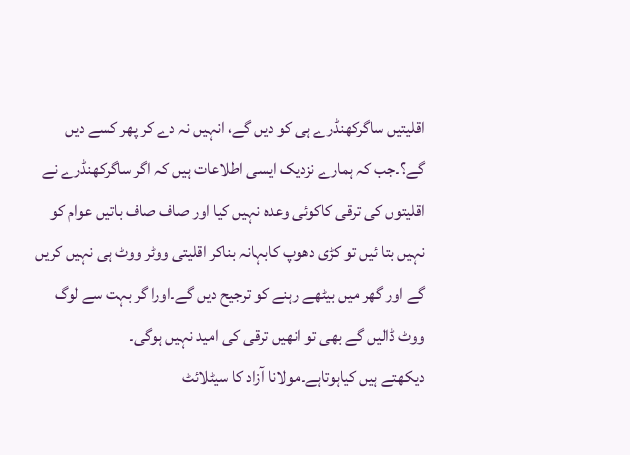اقلیتیں ساگرکھنڈرے ہی کو دیں گے، انہیں نہ دے کر پھر کسے دیں گے؟۔جب کہ ہمارے نزدیک ایسی اطلاعات ہیں کہ اگر ساگرکھنڈرے نے اقلیتوں کی ترقی کاکوئی وعدہ نہیں کیا اور صاف صاف باتیں عوام کو نہیں بتا ئیں تو کڑی دھوپ کابہانہ بناکر اقلیتی ووٹر ووٹ ہی نہیں کریں گے اور گھر میں بیٹھے رہنے کو ترجیح دیں گے۔اورا گر بہت سے لوگ ووٹ ڈالیں گے بھی تو انھیں ترقی کی امید نہیں ہوگی۔
دیکھتے ہیں کیاہوتاہے۔مولانا آزاد کا سیٹلائٹ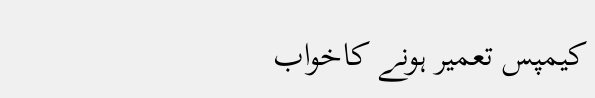کیمپس تعمیر ہونے کاخواب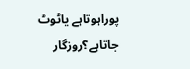پوراہوتاہے یاٹوٹ جاتاہے؟روزگار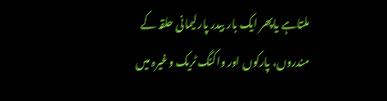ملتاہے یاپھر ایک بار بیدر پارلیمانی حلقہ کے مندروں، پارکوں اور واکنگ ٹریک وغیرہ میں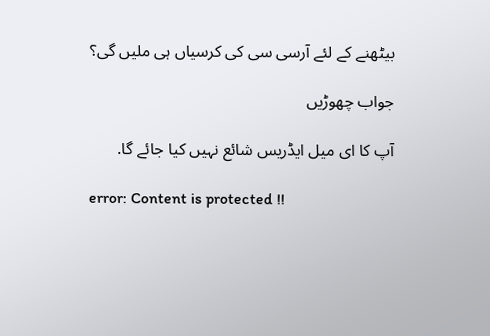بیٹھنے کے لئے آرسی سی کی کرسیاں ہی ملیں گی؟

جواب چھوڑیں

آپ کا ای میل ایڈریس شائع نہیں کیا جائے گا.

error: Content is protected !!